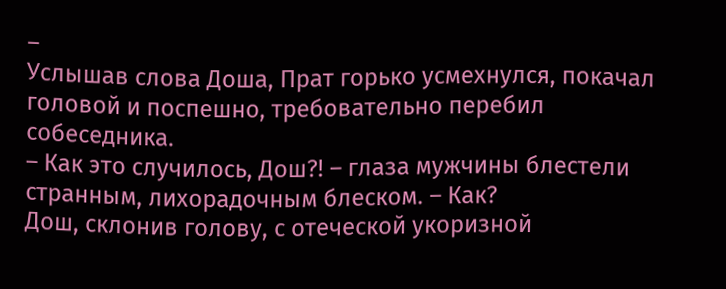–
Услышав слова Доша, Прат горько усмехнулся, покачал головой и поспешно, требовательно перебил собеседника.
– Как это случилось, Дош?! – глаза мужчины блестели странным, лихорадочным блеском. – Как?
Дош, склонив голову, с отеческой укоризной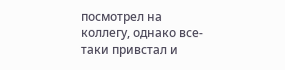посмотрел на коллегу, однако все-таки привстал и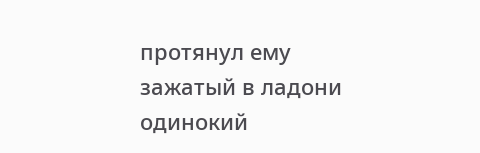протянул ему зажатый в ладони одинокий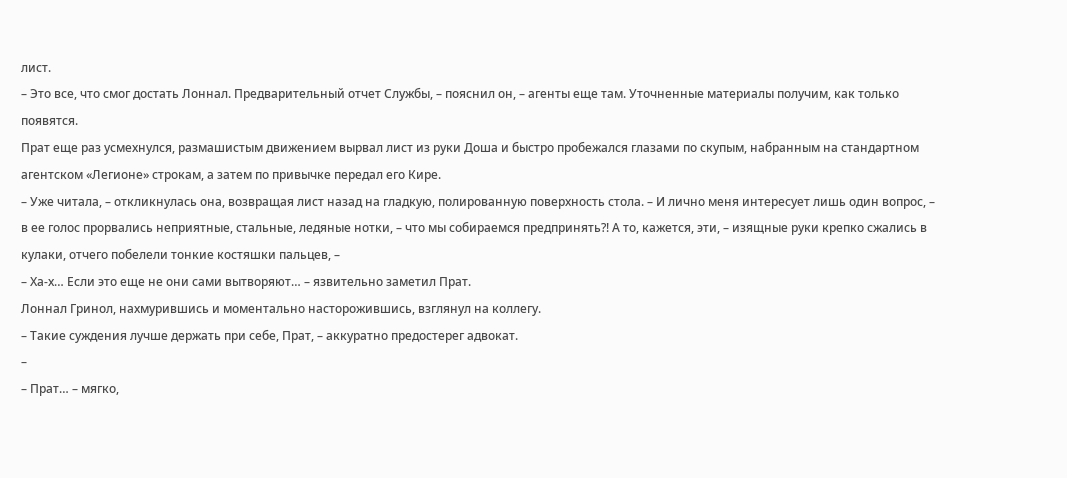лист.
– Это все, что смог достать Лоннал. Предварительный отчет Службы, – пояснил он, – агенты еще там. Уточненные материалы получим, как только появятся.
Прат еще раз усмехнулся, размашистым движением вырвал лист из руки Доша и быстро пробежался глазами по скупым, набранным на стандартном агентском «Легионе» строкам, а затем по привычке передал его Кире.
– Уже читала, – откликнулась она, возвращая лист назад на гладкую, полированную поверхность стола. – И лично меня интересует лишь один вопрос, – в ее голос прорвались неприятные, стальные, ледяные нотки, – что мы собираемся предпринять?! А то, кажется, эти, – изящные руки крепко сжались в кулаки, отчего побелели тонкие костяшки пальцев, –
– Ха-х… Если это еще не они сами вытворяют… – язвительно заметил Прат.
Лоннал Гринол, нахмурившись и моментально насторожившись, взглянул на коллегу.
– Такие суждения лучше держать при себе, Прат, – аккуратно предостерег адвокат.
–
– Прат… – мягко,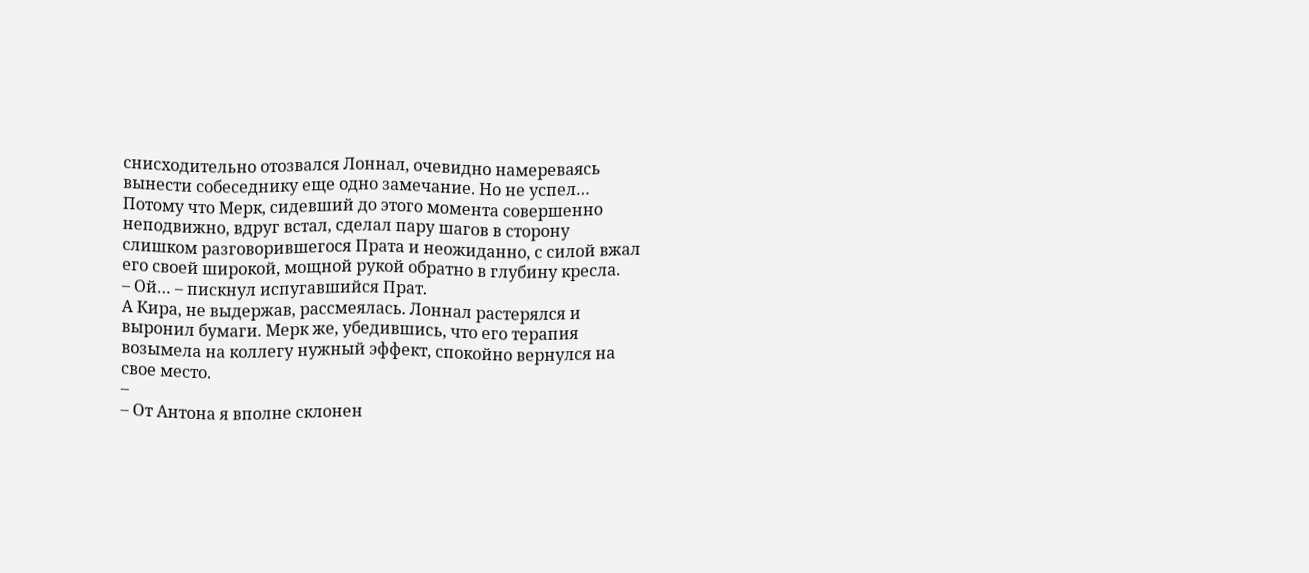снисходительно отозвался Лоннал, очевидно намереваясь вынести собеседнику еще одно замечание. Но не успел…
Потому что Мерк, сидевший до этого момента совершенно неподвижно, вдруг встал, сделал пару шагов в сторону слишком разговорившегося Прата и неожиданно, с силой вжал его своей широкой, мощной рукой обратно в глубину кресла.
– Ой… – пискнул испугавшийся Прат.
А Кира, не выдержав, рассмеялась. Лоннал растерялся и выронил бумаги. Мерк же, убедившись, что его терапия возымела на коллегу нужный эффект, спокойно вернулся на свое место.
–
– От Антона я вполне склонен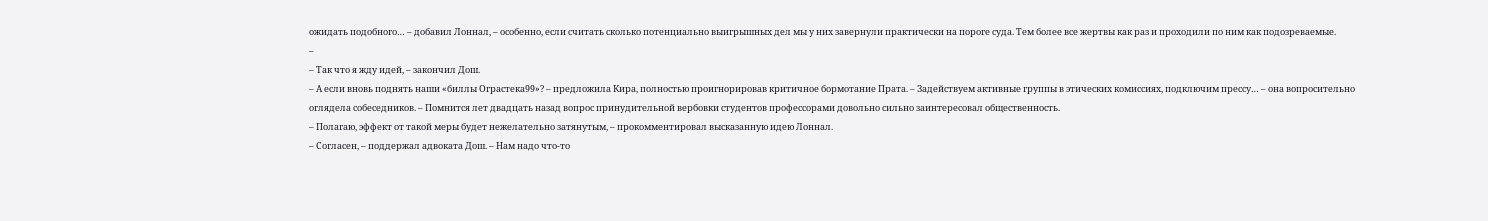ожидать подобного… – добавил Лоннал, – особенно, если считать сколько потенциально выигрышных дел мы у них завернули практически на пороге суда. Тем более все жертвы как раз и проходили по ним как подозреваемые.
–
– Так что я жду идей, – закончил Дош.
– А если вновь поднять наши «биллы Ограстека99»? – предложила Кира, полностью проигнорировав критичное бормотание Прата. – Задействуем активные группы в этических комиссиях, подключим прессу… – она вопросительно оглядела собеседников. – Помнится лет двадцать назад вопрос принудительной вербовки студентов профессорами довольно сильно заинтересовал общественность.
– Полагаю, эффект от такой меры будет нежелательно затянутым, – прокомментировал высказанную идею Лоннал.
– Согласен, – поддержал адвоката Дош. – Нам надо что-то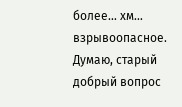более… хм… взрывоопасное. Думаю, старый добрый вопрос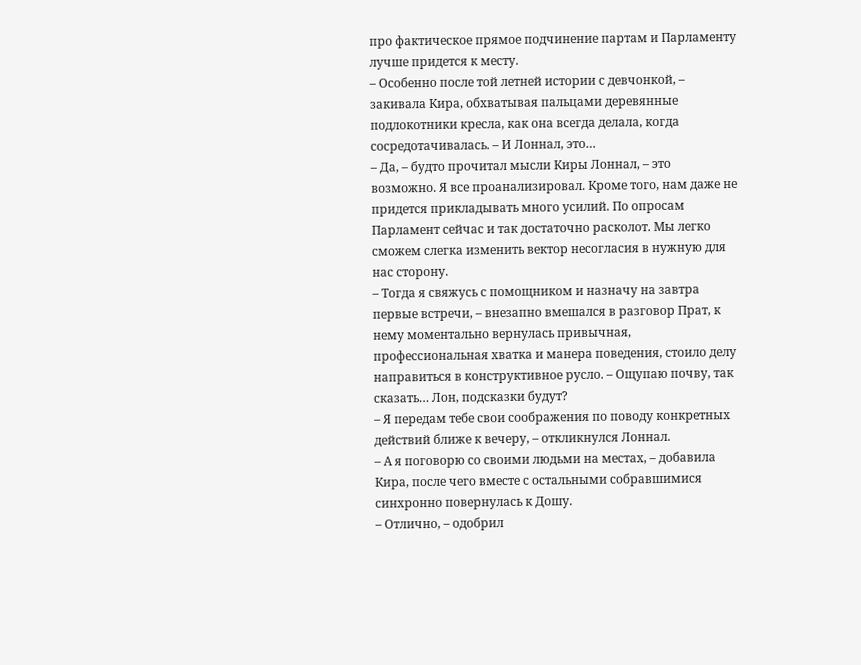про фактическое прямое подчинение партам и Парламенту лучше придется к месту.
– Особенно после той летней истории с девчонкой, – закивала Кира, обхватывая пальцами деревянные подлокотники кресла, как она всегда делала, когда сосредотачивалась. – И Лоннал, это…
– Да, – будто прочитал мысли Киры Лоннал, – это возможно. Я все проанализировал. Кроме того, нам даже не придется прикладывать много усилий. По опросам Парламент сейчас и так достаточно расколот. Мы легко сможем слегка изменить вектор несогласия в нужную для нас сторону.
– Тогда я свяжусь с помощником и назначу на завтра первые встречи, – внезапно вмешался в разговор Прат, к нему моментально вернулась привычная, профессиональная хватка и манера поведения, стоило делу направиться в конструктивное русло. – Ощупаю почву, так сказать… Лон, подсказки будут?
– Я передам тебе свои соображения по поводу конкретных действий ближе к вечеру, – откликнулся Лоннал.
– А я поговорю со своими людьми на местах, – добавила Кира, после чего вместе с остальными собравшимися синхронно повернулась к Дошу.
– Отлично, – одобрил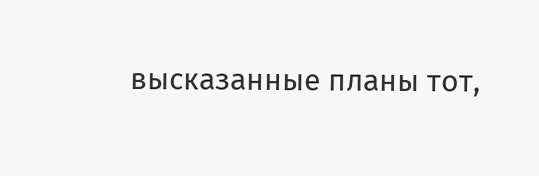высказанные планы тот,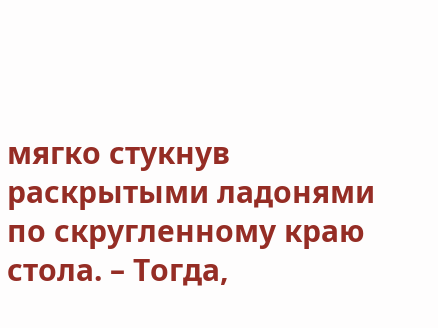мягко стукнув раскрытыми ладонями по скругленному краю стола. – Тогда,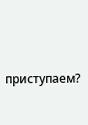приступаем?